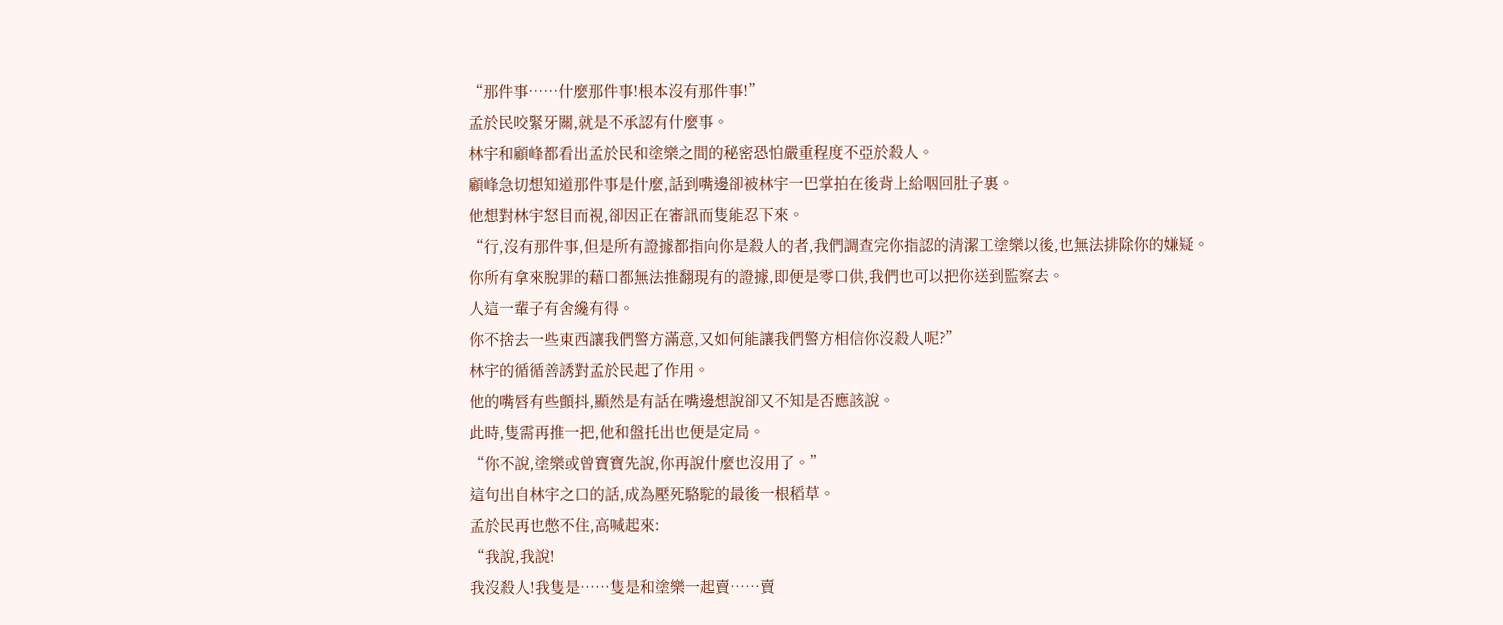“那件事……什麼那件事!根本沒有那件事!”
孟於民咬緊牙關,就是不承認有什麼事。
林宇和顧峰都看出孟於民和塗樂之間的秘密恐怕嚴重程度不亞於殺人。
顧峰急切想知道那件事是什麼,話到嘴邊卻被林宇一巴掌拍在後背上給咽回肚子裏。
他想對林宇怒目而視,卻因正在審訊而隻能忍下來。
“行,沒有那件事,但是所有證據都指向你是殺人的者,我們調查完你指認的清潔工塗樂以後,也無法排除你的嫌疑。
你所有拿來脫罪的藉口都無法推翻現有的證據,即便是零口供,我們也可以把你送到監察去。
人這一輩子有舍纔有得。
你不捨去一些東西讓我們警方滿意,又如何能讓我們警方相信你沒殺人呢?”
林宇的循循善誘對孟於民起了作用。
他的嘴唇有些顫抖,顯然是有話在嘴邊想說卻又不知是否應該說。
此時,隻需再推一把,他和盤托出也便是定局。
“你不說,塗樂或曾寶寶先說,你再說什麼也沒用了。”
這句出自林宇之口的話,成為壓死駱駝的最後一根稻草。
孟於民再也憋不住,高喊起來:
“我說,我說!
我沒殺人!我隻是……隻是和塗樂一起賣……賣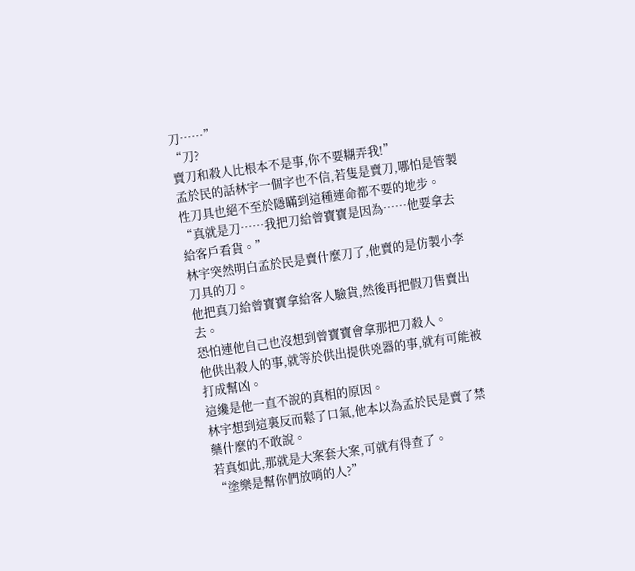刀……”
“刀?
賣刀和殺人比根本不是事,你不要糊弄我!”
孟於民的話林宇一個字也不信,若隻是賣刀,哪怕是管製性刀具也絕不至於隱瞞到這種連命都不要的地步。
“真就是刀……我把刀給曾寶寶是因為……他要拿去給客戶看貨。”
林宇突然明白孟於民是賣什麼刀了,他賣的是仿製小李刀具的刀。
他把真刀給曾寶寶拿給客人驗貨,然後再把假刀售賣出去。
恐怕連他自己也沒想到曾寶寶會拿那把刀殺人。
他供出殺人的事,就等於供出提供兇器的事,就有可能被打成幫凶。
這纔是他一直不說的真相的原因。
林宇想到這裏反而鬆了口氣,他本以為孟於民是賣了禁藥什麼的不敢說。
若真如此,那就是大案套大案,可就有得查了。
“塗樂是幫你們放哨的人?”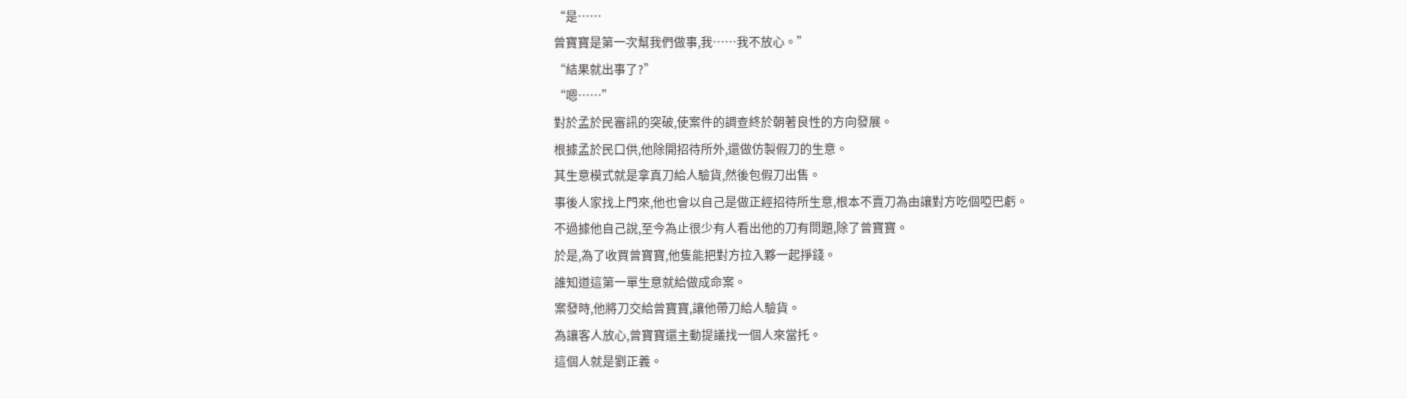“是……
曾寶寶是第一次幫我們做事,我……我不放心。”
“結果就出事了?”
“嗯……”
對於孟於民審訊的突破,使案件的調查終於朝著良性的方向發展。
根據孟於民口供,他除開招待所外,還做仿製假刀的生意。
其生意模式就是拿真刀給人驗貨,然後包假刀出售。
事後人家找上門來,他也會以自己是做正經招待所生意,根本不賣刀為由讓對方吃個啞巴虧。
不過據他自己說,至今為止很少有人看出他的刀有問題,除了曾寶寶。
於是,為了收買曾寶寶,他隻能把對方拉入夥一起掙錢。
誰知道這第一單生意就給做成命案。
案發時,他將刀交給曾寶寶,讓他帶刀給人驗貨。
為讓客人放心,曾寶寶還主動提議找一個人來當托。
這個人就是劉正義。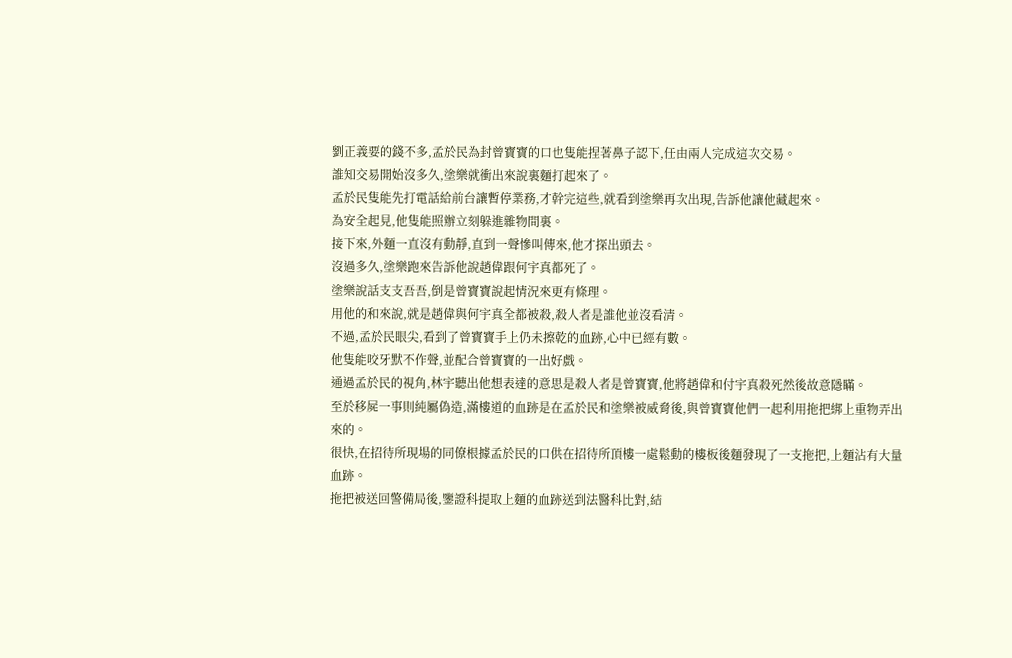劉正義要的錢不多,孟於民為封曾寶寶的口也隻能捏著鼻子認下,任由兩人完成這次交易。
誰知交易開始沒多久,塗樂就衝出來說裏麵打起來了。
孟於民隻能先打電話給前台讓暫停業務,才幹完這些,就看到塗樂再次出現,告訴他讓他藏起來。
為安全起見,他隻能照辦立刻躲進雜物間裏。
接下來,外麵一直沒有動靜,直到一聲慘叫傳來,他才探出頭去。
沒過多久,塗樂跑來告訴他說趙偉跟何宇真都死了。
塗樂說話支支吾吾,倒是曾寶寶說起情況來更有條理。
用他的和來說,就是趙偉與何宇真全都被殺,殺人者是誰他並沒看清。
不過,孟於民眼尖,看到了曾寶寶手上仍未擦乾的血跡,心中已經有數。
他隻能咬牙默不作聲,並配合曾寶寶的一出好戲。
通過孟於民的視角,林宇聽出他想表達的意思是殺人者是曾寶寶,他將趙偉和付宇真殺死然後故意隱瞞。
至於移屍一事則純屬偽造,滿樓道的血跡是在孟於民和塗樂被威脅後,與曾寶寶他們一起利用拖把綁上重物弄出來的。
很快,在招待所現場的同僚根據孟於民的口供在招待所頂樓一處鬆動的樓板後麵發現了一支拖把,上麵沾有大量血跡。
拖把被送回警備局後,鑒證科提取上麵的血跡送到法醫科比對,結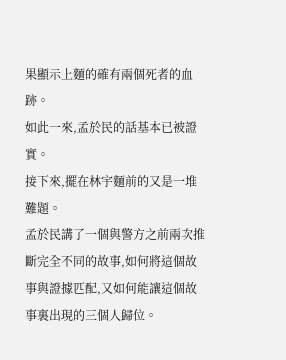果顯示上麵的確有兩個死者的血跡。
如此一來,孟於民的話基本已被證實。
接下來,擺在林宇麵前的又是一堆難題。
孟於民講了一個與警方之前兩次推斷完全不同的故事,如何將這個故事與證據匹配,又如何能讓這個故事裏出現的三個人歸位。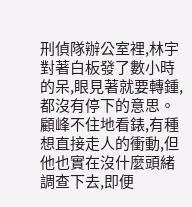刑偵隊辦公室裡,林宇對著白板發了數小時的呆,眼見著就要轉鍾,都沒有停下的意思。
顧峰不住地看錶,有種想直接走人的衝動,但他也實在沒什麼頭緒調查下去,即便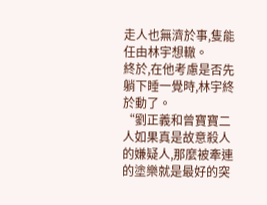走人也無濟於事,隻能任由林宇想轍。
終於,在他考慮是否先躺下睡一覺時,林宇終於動了。
“劉正義和曾寶寶二人如果真是故意殺人的嫌疑人,那麼被牽連的塗樂就是最好的突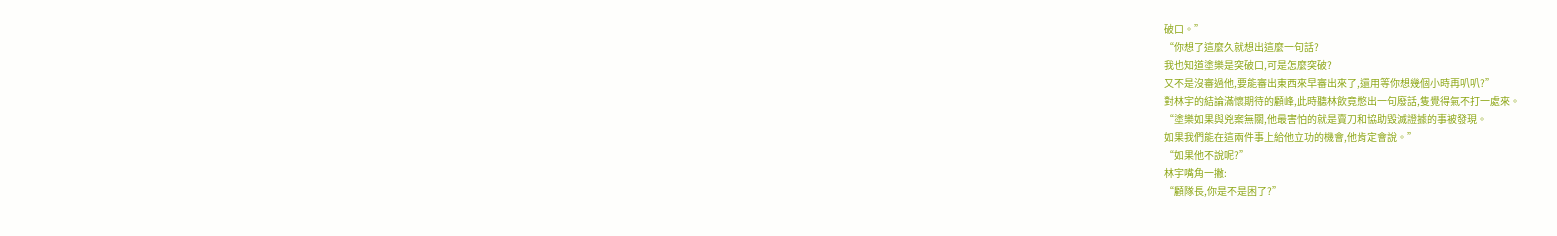破口。”
“你想了這麼久就想出這麼一句話?
我也知道塗樂是突破口,可是怎麼突破?
又不是沒審過他,要能審出東西來早審出來了,還用等你想幾個小時再叭叭?”
對林宇的結論滿懷期待的顧峰,此時聽林飲竟憋出一句廢話,隻覺得氣不打一處來。
“塗樂如果與兇案無關,他最害怕的就是賣刀和協助毀滅證據的事被發現。
如果我們能在這兩件事上給他立功的機會,他肯定會說。”
“如果他不說呢?”
林宇嘴角一撇:
“顧隊長,你是不是困了?”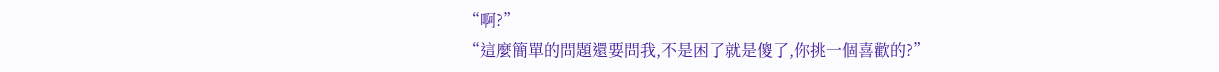“啊?”
“這麼簡單的問題還要問我,不是困了就是傻了,你挑一個喜歡的?”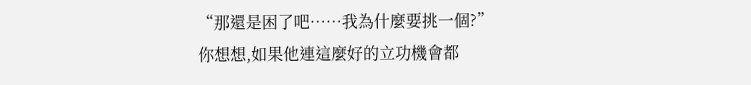“那還是困了吧……我為什麼要挑一個?”
你想想,如果他連這麼好的立功機會都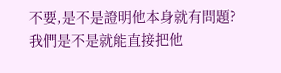不要,是不是證明他本身就有問題?
我們是不是就能直接把他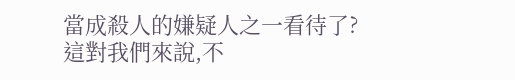當成殺人的嫌疑人之一看待了?
這對我們來說,不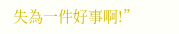失為一件好事啊!”